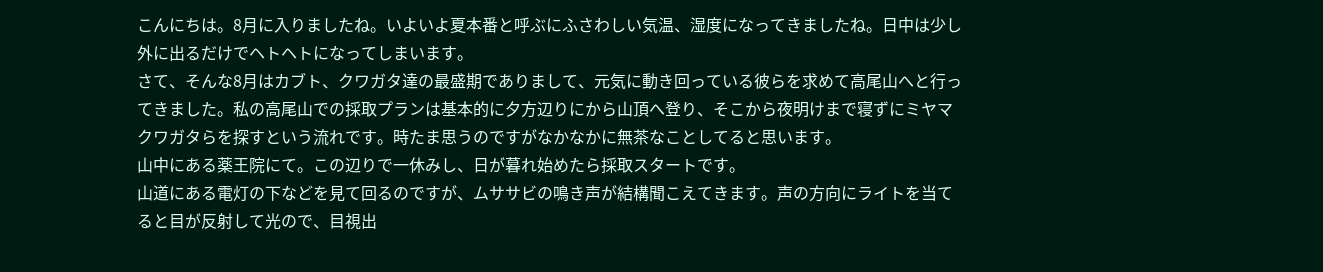こんにちは。8月に入りましたね。いよいよ夏本番と呼ぶにふさわしい気温、湿度になってきましたね。日中は少し外に出るだけでヘトヘトになってしまいます。
さて、そんな8月はカブト、クワガタ達の最盛期でありまして、元気に動き回っている彼らを求めて高尾山へと行ってきました。私の高尾山での採取プランは基本的に夕方辺りにから山頂へ登り、そこから夜明けまで寝ずにミヤマクワガタらを探すという流れです。時たま思うのですがなかなかに無茶なことしてると思います。
山中にある薬王院にて。この辺りで一休みし、日が暮れ始めたら採取スタートです。
山道にある電灯の下などを見て回るのですが、ムササビの鳴き声が結構聞こえてきます。声の方向にライトを当てると目が反射して光ので、目視出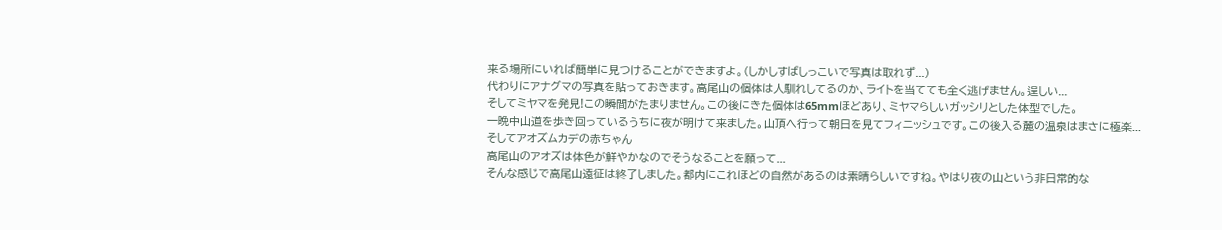来る場所にいれば簡単に見つけることができますよ。(しかしすばしっこいで写真は取れず...)
代わりにアナグマの写真を貼っておきます。高尾山の個体は人馴れしてるのか、ライトを当てても全く逃げません。逞しい...
そしてミヤマを発見!この瞬間がたまりません。この後にきた個体は65mmほどあり、ミヤマらしいガッシリとした体型でした。
一晩中山道を歩き回っているうちに夜が明けて来ました。山頂へ行って朝日を見てフィニッシュです。この後入る麓の温泉はまさに極楽...
そしてアオズムカデの赤ちゃん
高尾山のアオズは体色が鮮やかなのでそうなることを願って...
そんな感じで高尾山遠征は終了しました。都内にこれほどの自然があるのは素晴らしいですね。やはり夜の山という非日常的な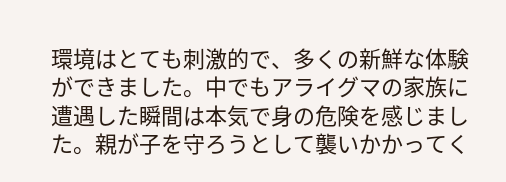環境はとても刺激的で、多くの新鮮な体験ができました。中でもアライグマの家族に遭遇した瞬間は本気で身の危険を感じました。親が子を守ろうとして襲いかかってく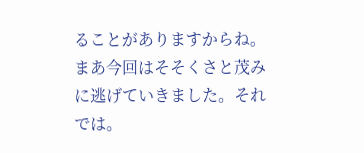ることがありますからね。まあ今回はそそくさと茂みに逃げていきました。それでは。